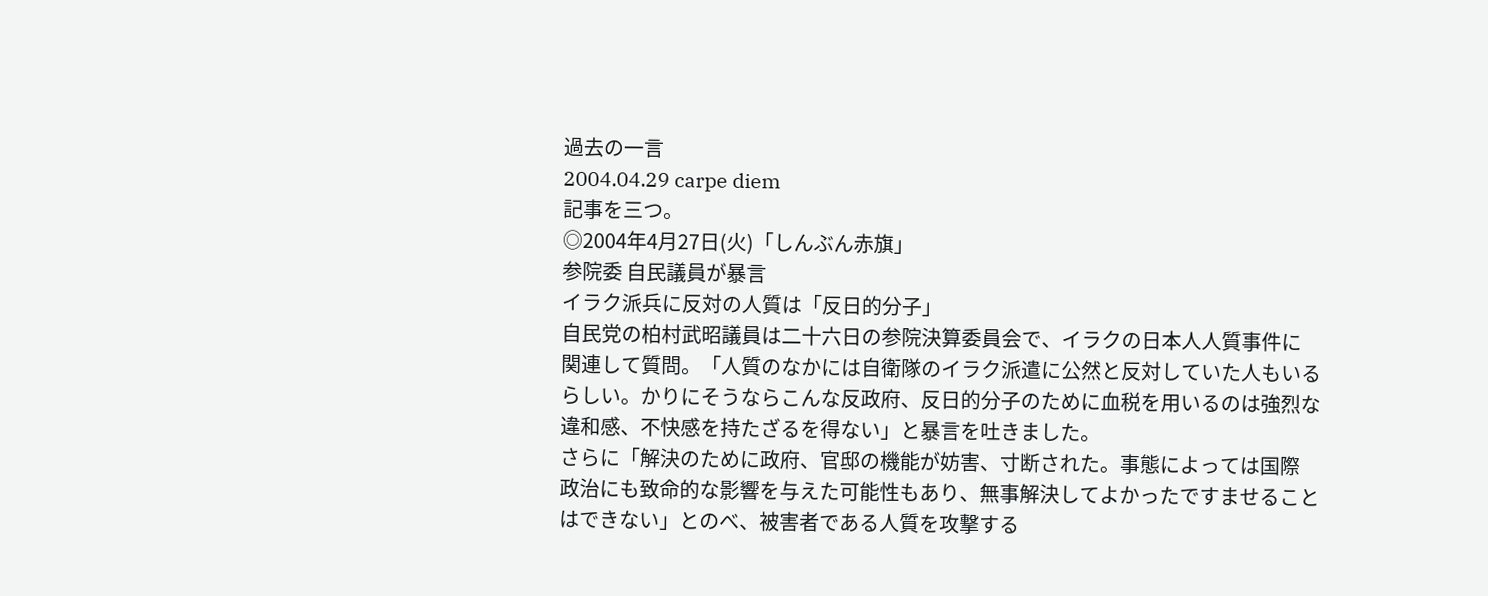過去の一言
2004.04.29 carpe diem
記事を三つ。
◎2004年4月27日(火)「しんぶん赤旗」
参院委 自民議員が暴言
イラク派兵に反対の人質は「反日的分子」
自民党の柏村武昭議員は二十六日の参院決算委員会で、イラクの日本人人質事件に
関連して質問。「人質のなかには自衛隊のイラク派遣に公然と反対していた人もいる
らしい。かりにそうならこんな反政府、反日的分子のために血税を用いるのは強烈な
違和感、不快感を持たざるを得ない」と暴言を吐きました。
さらに「解決のために政府、官邸の機能が妨害、寸断された。事態によっては国際
政治にも致命的な影響を与えた可能性もあり、無事解決してよかったですませること
はできない」とのべ、被害者である人質を攻撃する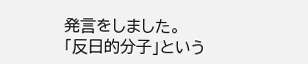発言をしました。
「反日的分子」という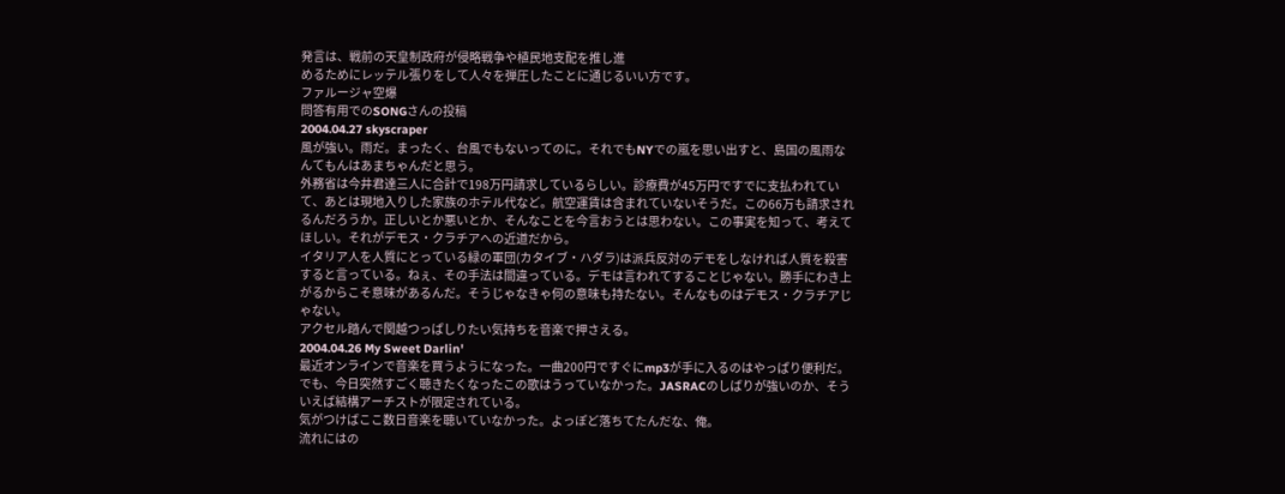発言は、戦前の天皇制政府が侵略戦争や植民地支配を推し進
めるためにレッテル張りをして人々を弾圧したことに通じるいい方です。
ファルージャ空爆
問答有用でのSONGさんの投稿
2004.04.27 skyscraper
風が強い。雨だ。まったく、台風でもないってのに。それでもNYでの嵐を思い出すと、島国の風雨なんてもんはあまちゃんだと思う。
外務省は今井君達三人に合計で198万円請求しているらしい。診療費が45万円ですでに支払われていて、あとは現地入りした家族のホテル代など。航空運賃は含まれていないそうだ。この66万も請求されるんだろうか。正しいとか悪いとか、そんなことを今言おうとは思わない。この事実を知って、考えてほしい。それがデモス・クラチアへの近道だから。
イタリア人を人質にとっている緑の軍団(カタイブ・ハダラ)は派兵反対のデモをしなければ人質を殺害すると言っている。ねぇ、その手法は間違っている。デモは言われてすることじゃない。勝手にわき上がるからこそ意味があるんだ。そうじゃなきゃ何の意味も持たない。そんなものはデモス・クラチアじゃない。
アクセル踏んで関越つっぱしりたい気持ちを音楽で押さえる。
2004.04.26 My Sweet Darlin'
最近オンラインで音楽を買うようになった。一曲200円ですぐにmp3が手に入るのはやっぱり便利だ。でも、今日突然すごく聴きたくなったこの歌はうっていなかった。JASRACのしばりが強いのか、そういえば結構アーチストが限定されている。
気がつけばここ数日音楽を聴いていなかった。よっぽど落ちてたんだな、俺。
流れにはの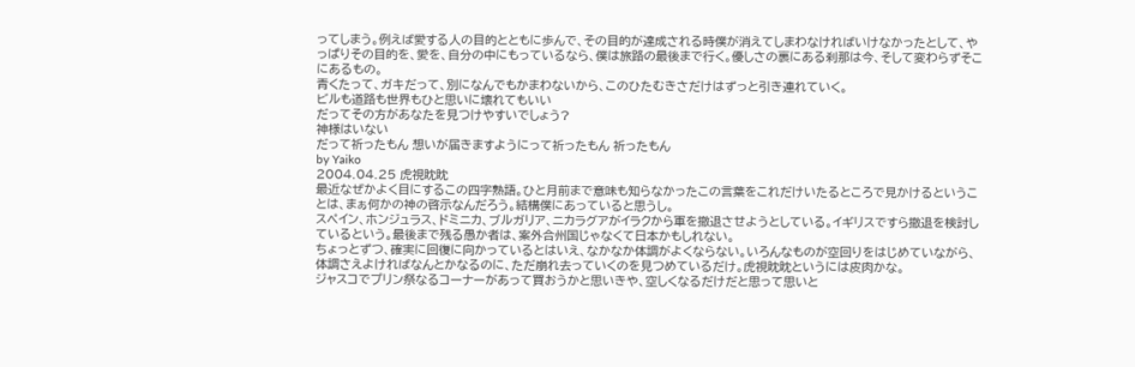ってしまう。例えば愛する人の目的とともに歩んで、その目的が達成される時僕が消えてしまわなければいけなかったとして、やっぱりその目的を、愛を、自分の中にもっているなら、僕は旅路の最後まで行く。優しさの裏にある刹那は今、そして変わらずそこにあるもの。
青くたって、ガキだって、別になんでもかまわないから、このひたむきさだけはずっと引き連れていく。
ビルも道路も世界もひと思いに壊れてもいい
だってその方があなたを見つけやすいでしょう?
神様はいない
だって祈ったもん 想いが届きますようにって祈ったもん 祈ったもん
by Yaiko
2004.04.25 虎視眈眈
最近なぜかよく目にするこの四字熟語。ひと月前まで意味も知らなかったこの言葉をこれだけいたるところで見かけるということは、まぁ何かの神の啓示なんだろう。結構僕にあっていると思うし。
スペイン、ホンジュラス、ドミニカ、ブルガリア、ニカラグアがイラクから軍を撤退させようとしている。イギリスですら撤退を検討しているという。最後まで残る愚か者は、案外合州国じゃなくて日本かもしれない。
ちょっとずつ、確実に回復に向かっているとはいえ、なかなか体調がよくならない。いろんなものが空回りをはじめていながら、体調さえよければなんとかなるのに、ただ崩れ去っていくのを見つめているだけ。虎視眈眈というには皮肉かな。
ジャスコでプリン祭なるコーナーがあって買おうかと思いきや、空しくなるだけだと思って思いと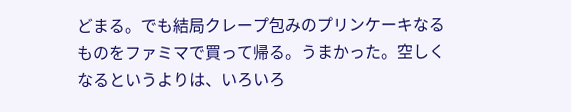どまる。でも結局クレープ包みのプリンケーキなるものをファミマで買って帰る。うまかった。空しくなるというよりは、いろいろ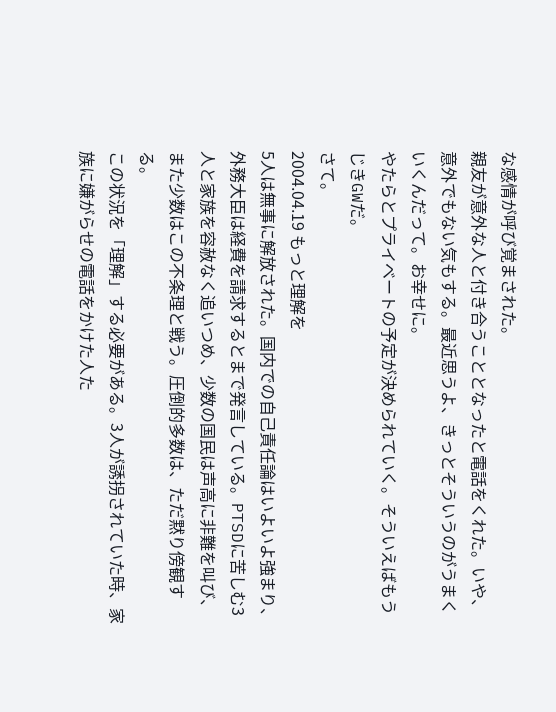な感情が呼び覚まされた。
親友が意外な人と付き合うこととなったと電話をくれた。いや、意外でもない気もする。最近思うよ、きっとそういうのがうまくいくんだって。お幸せに。
やたらとプライベートの予定が決められていく。そういえばもうじきGWだ。
さて。
2004.04.19 もっと理解を
5人は無事に解放された。国内での自己責任論はいよいよ強まり、外務大臣は経費を請求するとまで発言している。PTSDに苦しむ3人と家族を容赦なく追いつめ、少数の国民は声高に非難を叫び、また少数はこの不条理と戦う。圧倒的多数は、ただ黙り傍観する。
この状況を「理解」する必要がある。3人が誘拐されていた時、家族に嫌がらせの電話をかけた人た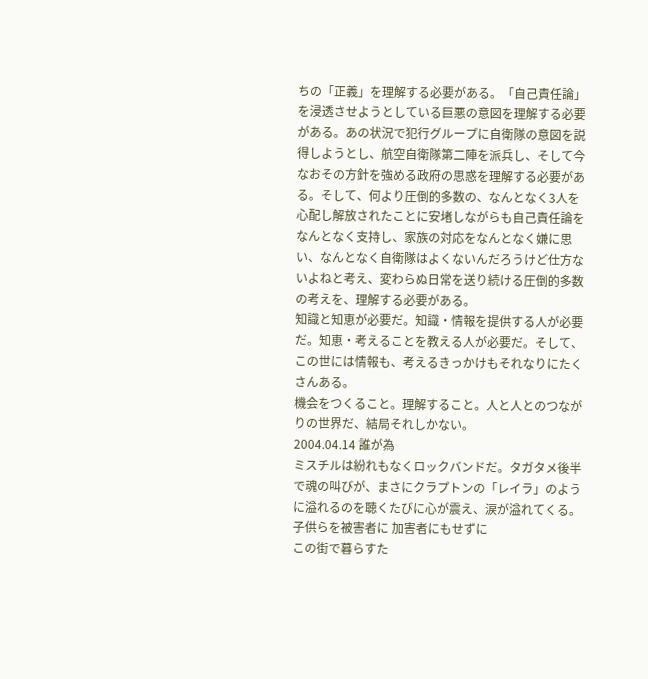ちの「正義」を理解する必要がある。「自己責任論」を浸透させようとしている巨悪の意図を理解する必要がある。あの状況で犯行グループに自衛隊の意図を説得しようとし、航空自衛隊第二陣を派兵し、そして今なおその方針を強める政府の思惑を理解する必要がある。そして、何より圧倒的多数の、なんとなく3人を心配し解放されたことに安堵しながらも自己責任論をなんとなく支持し、家族の対応をなんとなく嫌に思い、なんとなく自衛隊はよくないんだろうけど仕方ないよねと考え、変わらぬ日常を送り続ける圧倒的多数の考えを、理解する必要がある。
知識と知恵が必要だ。知識・情報を提供する人が必要だ。知恵・考えることを教える人が必要だ。そして、この世には情報も、考えるきっかけもそれなりにたくさんある。
機会をつくること。理解すること。人と人とのつながりの世界だ、結局それしかない。
2004.04.14 誰が為
ミスチルは紛れもなくロックバンドだ。タガタメ後半で魂の叫びが、まさにクラプトンの「レイラ」のように溢れるのを聴くたびに心が震え、涙が溢れてくる。
子供らを被害者に 加害者にもせずに
この街で暮らすた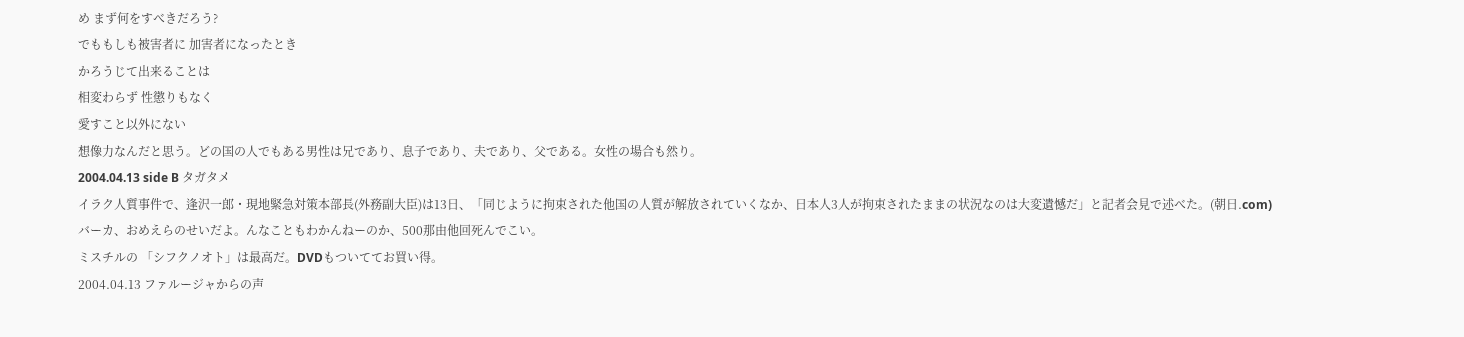め まず何をすべきだろう?
でももしも被害者に 加害者になったとき
かろうじて出来ることは
相変わらず 性懲りもなく
愛すこと以外にない
想像力なんだと思う。どの国の人でもある男性は兄であり、息子であり、夫であり、父である。女性の場合も然り。
2004.04.13 side B タガタメ
イラク人質事件で、逢沢一郎・現地緊急対策本部長(外務副大臣)は13日、「同じように拘束された他国の人質が解放されていくなか、日本人3人が拘束されたままの状況なのは大変遺憾だ」と記者会見で述べた。(朝日.com)
バーカ、おめえらのせいだよ。んなこともわかんねーのか、500那由他回死んでこい。
ミスチルの 「シフクノオト」は最高だ。DVDもついててお買い得。
2004.04.13 ファルージャからの声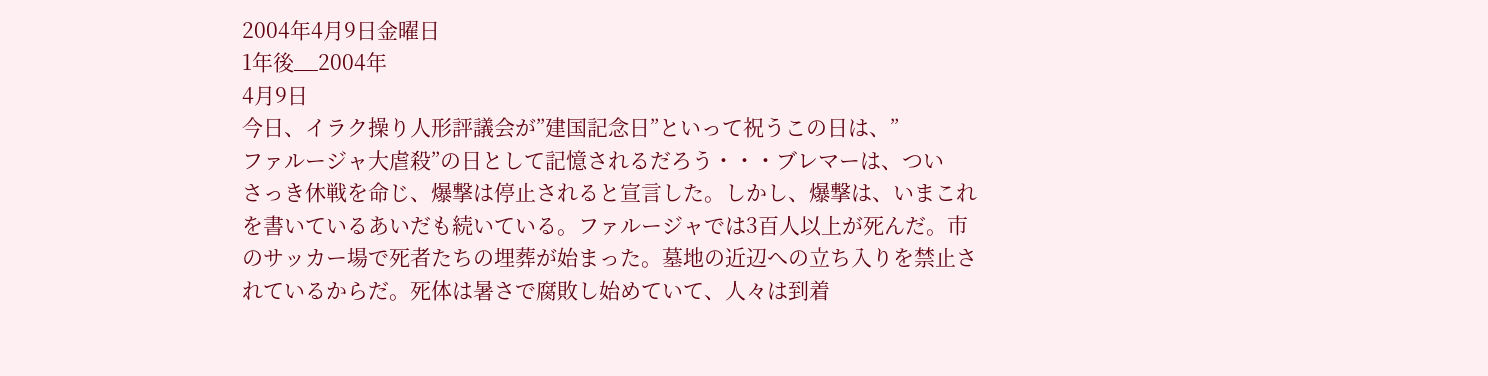2004年4月9日金曜日
1年後__2004年
4月9日
今日、イラク操り人形評議会が”建国記念日”といって祝うこの日は、”
ファルージャ大虐殺”の日として記憶されるだろう・・・ブレマーは、つい
さっき休戦を命じ、爆撃は停止されると宣言した。しかし、爆撃は、いまこれ
を書いているあいだも続いている。ファルージャでは3百人以上が死んだ。市
のサッカー場で死者たちの埋葬が始まった。墓地の近辺への立ち入りを禁止さ
れているからだ。死体は暑さで腐敗し始めていて、人々は到着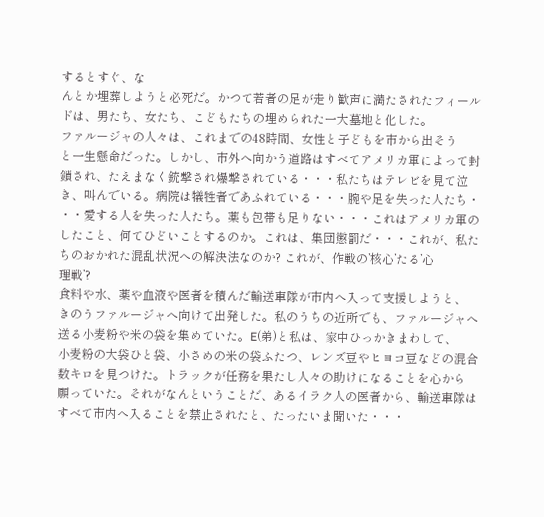するとすぐ、な
んとか埋葬しようと必死だ。かつて若者の足が走り歓声に満たされたフィール
ドは、男たち、女たち、こどもたちの埋められた一大墓地と化した。
ファルージャの人々は、これまでの48時間、女性と子どもを市から出そう
と一生懸命だった。しかし、市外へ向かう道路はすべてアメリカ軍によって封
鎖され、たえまなく銃撃され爆撃されている・・・私たちはテレビを見て泣
き、叫んでいる。病院は犠牲者であふれている・・・腕や足を失った人たち・
・・愛する人を失った人たち。薬も包帯も足りない・・・これはアメリカ軍の
したこと、何てひどいことするのか。これは、集団懲罰だ・・・これが、私た
ちのおかれた混乱状況への解決法なのか? これが、作戦の’核心’たる’心
理戦’?
食料や水、薬や血液や医者を積んだ輸送車隊が市内へ入って支援しようと、
きのうファルージャへ向けて出発した。私のうちの近所でも、ファルージャへ
送る小麦粉や米の袋を集めていた。E(弟)と私は、家中ひっかきまわして、
小麦粉の大袋ひと袋、小さめの米の袋ふたつ、レンズ豆やヒヨコ豆などの混合
数キロを見つけた。トラックが任務を果たし人々の助けになることを心から
願っていた。それがなんということだ、あるイラク人の医者から、輸送車隊は
すべて市内へ入ることを禁止されたと、たったいま聞いた・・・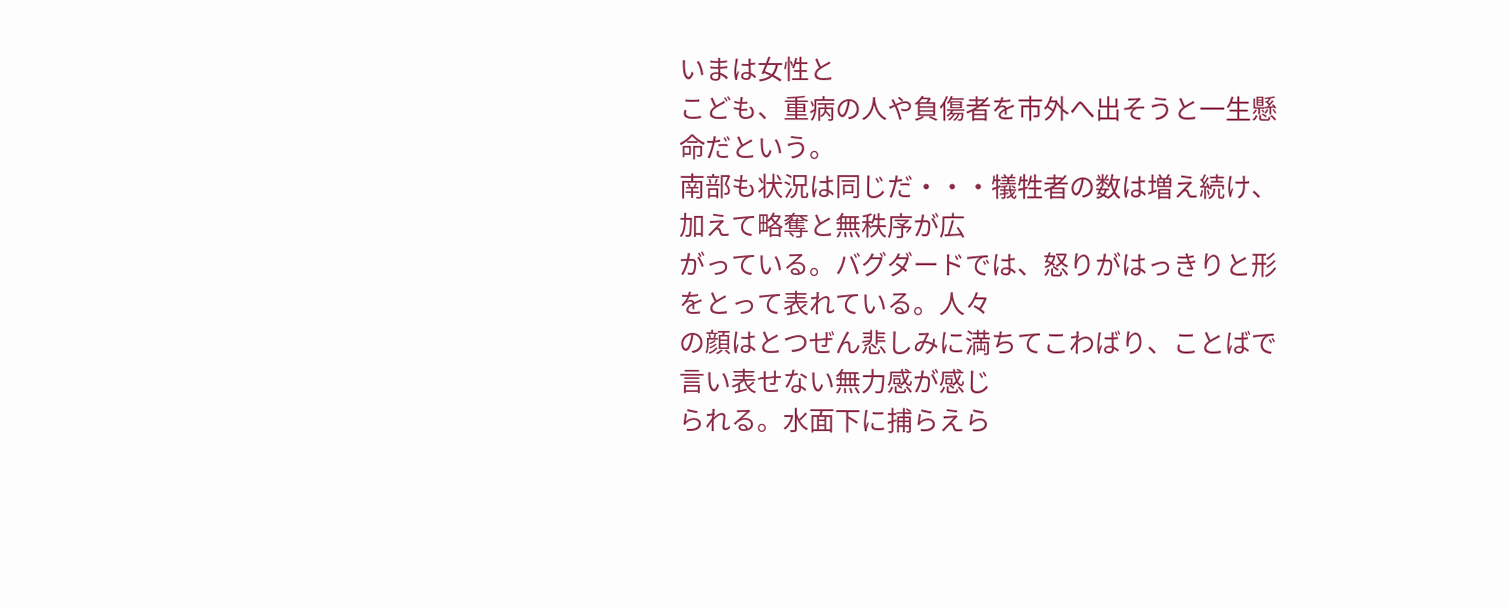いまは女性と
こども、重病の人や負傷者を市外へ出そうと一生懸命だという。
南部も状況は同じだ・・・犠牲者の数は増え続け、加えて略奪と無秩序が広
がっている。バグダードでは、怒りがはっきりと形をとって表れている。人々
の顔はとつぜん悲しみに満ちてこわばり、ことばで言い表せない無力感が感じ
られる。水面下に捕らえら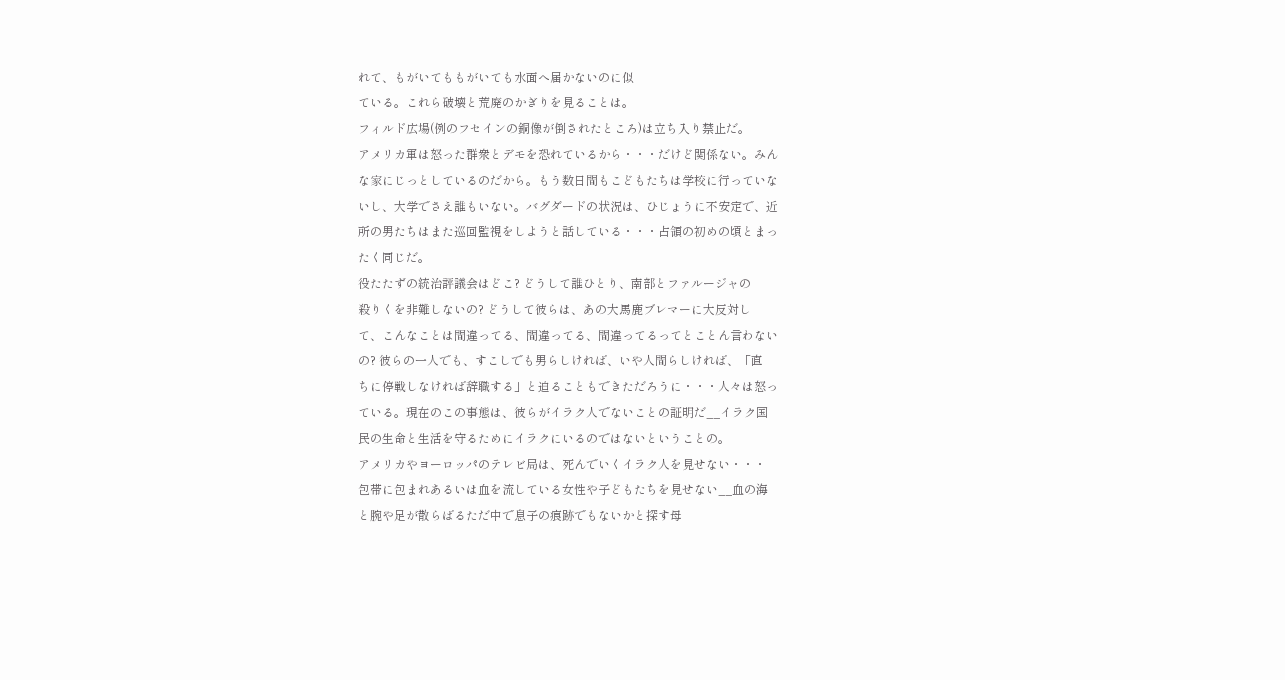れて、もがいてももがいても水面へ届かないのに似
ている。これら破壊と荒廃のかぎりを見ることは。
フィルド広場(例のフセインの銅像が倒されたところ)は立ち入り禁止だ。
アメリカ軍は怒った群衆とデモを恐れているから・・・だけど関係ない。みん
な家にじっとしているのだから。もう数日間もこどもたちは学校に行っていな
いし、大学でさえ誰もいない。バグダードの状況は、ひじょうに不安定で、近
所の男たちはまた巡回監視をしようと話している・・・占領の初めの頃とまっ
たく同じだ。
役たたずの統治評議会はどこ? どうして誰ひとり、南部とファルージャの
殺りくを非難しないの? どうして彼らは、あの大馬鹿ブレマーに大反対し
て、こんなことは間違ってる、間違ってる、間違ってるってとことん言わない
の? 彼らの一人でも、すこしでも男らしければ、いや人間らしければ、「直
ちに停戦しなければ辞職する」と迫ることもできただろうに・・・人々は怒っ
ている。現在のこの事態は、彼らがイラク人でないことの証明だ__イラク国
民の生命と生活を守るためにイラクにいるのではないということの。
アメリカやヨーロッパのテレビ局は、死んでいくイラク人を見せない・・・
包帯に包まれあるいは血を流している女性や子どもたちを見せない__血の海
と腕や足が散らばるただ中で息子の痕跡でもないかと探す母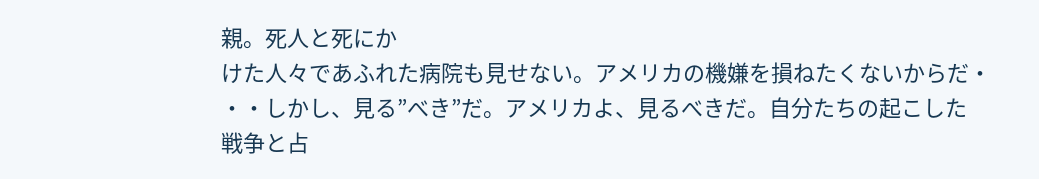親。死人と死にか
けた人々であふれた病院も見せない。アメリカの機嫌を損ねたくないからだ・
・・しかし、見る”べき”だ。アメリカよ、見るべきだ。自分たちの起こした
戦争と占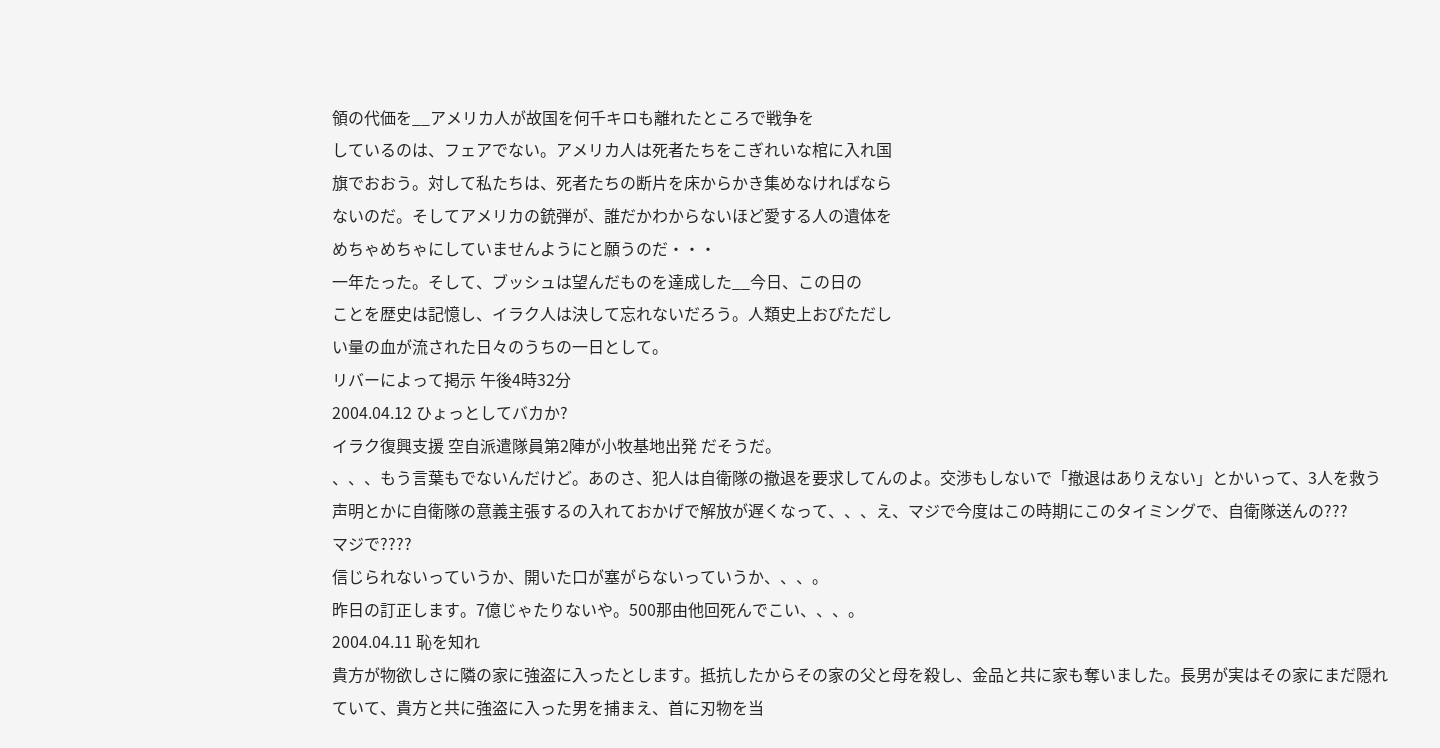領の代価を__アメリカ人が故国を何千キロも離れたところで戦争を
しているのは、フェアでない。アメリカ人は死者たちをこぎれいな棺に入れ国
旗でおおう。対して私たちは、死者たちの断片を床からかき集めなければなら
ないのだ。そしてアメリカの銃弾が、誰だかわからないほど愛する人の遺体を
めちゃめちゃにしていませんようにと願うのだ・・・
一年たった。そして、ブッシュは望んだものを達成した__今日、この日の
ことを歴史は記憶し、イラク人は決して忘れないだろう。人類史上おびただし
い量の血が流された日々のうちの一日として。
リバーによって掲示 午後4時32分
2004.04.12 ひょっとしてバカか?
イラク復興支援 空自派遣隊員第2陣が小牧基地出発 だそうだ。
、、、もう言葉もでないんだけど。あのさ、犯人は自衛隊の撤退を要求してんのよ。交渉もしないで「撤退はありえない」とかいって、3人を救う声明とかに自衛隊の意義主張するの入れておかげで解放が遅くなって、、、え、マジで今度はこの時期にこのタイミングで、自衛隊送んの???
マジで????
信じられないっていうか、開いた口が塞がらないっていうか、、、。
昨日の訂正します。7億じゃたりないや。500那由他回死んでこい、、、。
2004.04.11 恥を知れ
貴方が物欲しさに隣の家に強盗に入ったとします。抵抗したからその家の父と母を殺し、金品と共に家も奪いました。長男が実はその家にまだ隠れていて、貴方と共に強盗に入った男を捕まえ、首に刃物を当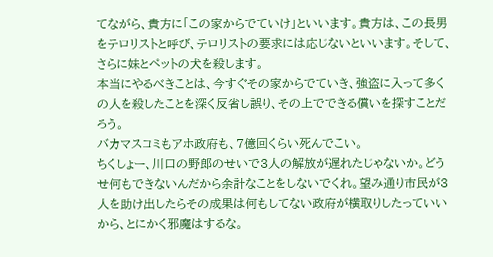てながら、貴方に「この家からでていけ」といいます。貴方は、この長男をテロリストと呼び、テロリストの要求には応じないといいます。そして、さらに妹とペットの犬を殺します。
本当にやるべきことは、今すぐその家からでていき、強盗に入って多くの人を殺したことを深く反省し誤り、その上でできる償いを探すことだろう。
バカマスコミもアホ政府も、7億回くらい死んでこい。
ちくしょー、川口の野郎のせいで3人の解放が遅れたじゃないか。どうせ何もできないんだから余計なことをしないでくれ。望み通り市民が3人を助け出したらその成果は何もしてない政府が横取りしたっていいから、とにかく邪魔はするな。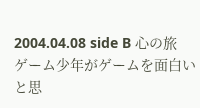2004.04.08 side B 心の旅
ゲーム少年がゲームを面白いと思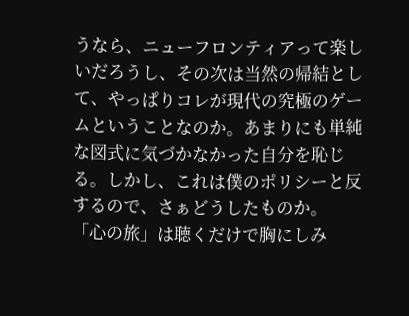うなら、ニューフロンティアって楽しいだろうし、その次は当然の帰結として、やっぱりコレが現代の究極のゲームということなのか。あまりにも単純な図式に気づかなかった自分を恥じる。しかし、これは僕のポリシーと反するので、さぁどうしたものか。
「心の旅」は聴くだけで胸にしみ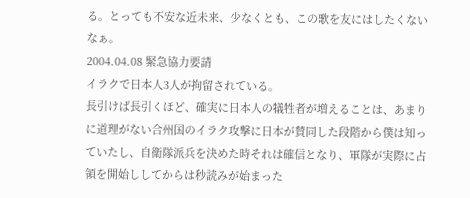る。とっても不安な近未来、少なくとも、この歌を友にはしたくないなぁ。
2004.04.08 緊急協力要請
イラクで日本人3人が拘留されている。
長引けば長引くほど、確実に日本人の犠牲者が増えることは、あまりに道理がない合州国のイラク攻撃に日本が賛同した段階から僕は知っていたし、自衛隊派兵を決めた時それは確信となり、軍隊が実際に占領を開始ししてからは秒読みが始まった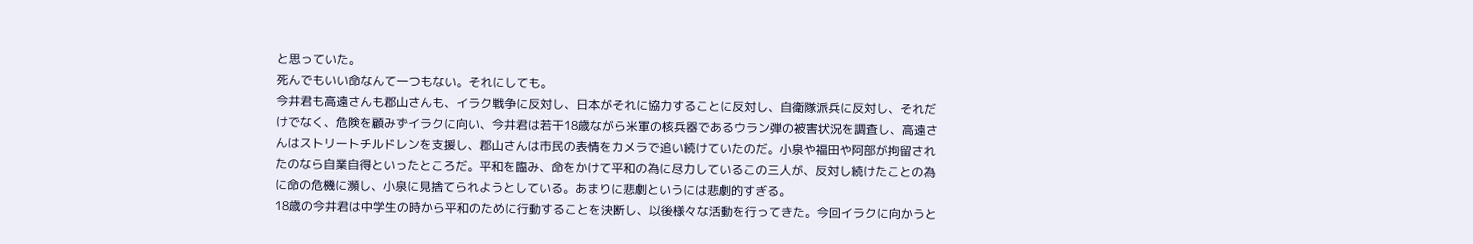と思っていた。
死んでもいい命なんて一つもない。それにしても。
今井君も高遠さんも郡山さんも、イラク戦争に反対し、日本がそれに協力することに反対し、自衛隊派兵に反対し、それだけでなく、危険を顧みずイラクに向い、今井君は若干18歳ながら米軍の核兵器であるウラン弾の被害状況を調査し、高遠さんはストリートチルドレンを支援し、郡山さんは市民の表情をカメラで追い続けていたのだ。小泉や福田や阿部が拘留されたのなら自業自得といったところだ。平和を臨み、命をかけて平和の為に尽力しているこの三人が、反対し続けたことの為に命の危機に瀕し、小泉に見捨てられようとしている。あまりに悲劇というには悲劇的すぎる。
18歳の今井君は中学生の時から平和のために行動することを決断し、以後様々な活動を行ってきた。今回イラクに向かうと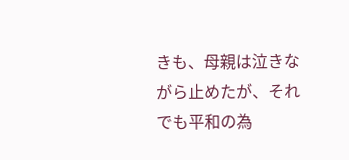きも、母親は泣きながら止めたが、それでも平和の為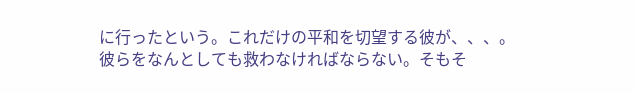に行ったという。これだけの平和を切望する彼が、、、。
彼らをなんとしても救わなければならない。そもそ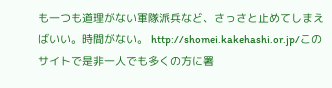も一つも道理がない軍隊派兵など、さっさと止めてしまえばいい。時間がない。 http://shomei.kakehashi.or.jp/このサイトで是非一人でも多くの方に署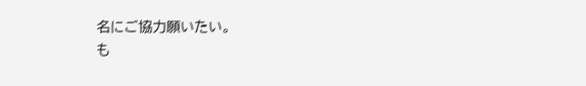名にご協力願いたい。
も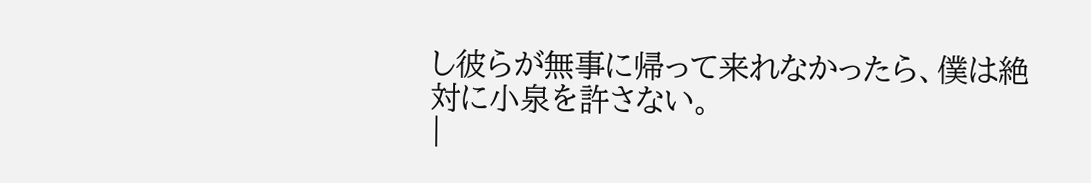し彼らが無事に帰って来れなかったら、僕は絶対に小泉を許さない。
|